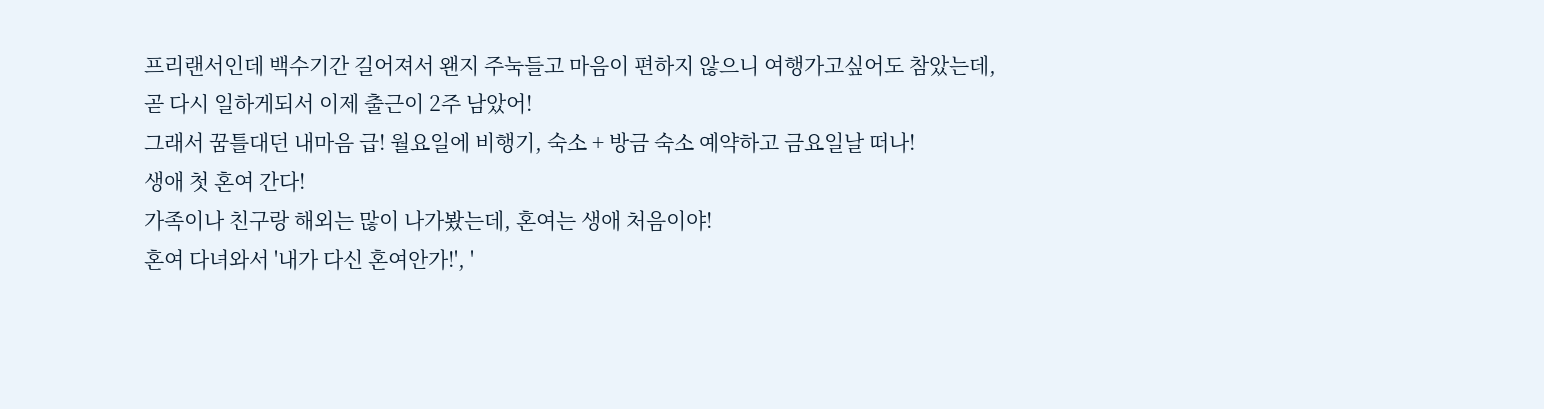프리랜서인데 백수기간 길어져서 왠지 주눅들고 마음이 편하지 않으니 여행가고싶어도 참았는데,
곧 다시 일하게되서 이제 출근이 2주 남았어!
그래서 꿈틀대던 내마음 급! 월요일에 비행기, 숙소 + 방금 숙소 예약하고 금요일날 떠나!
생애 첫 혼여 간다!
가족이나 친구랑 해외는 많이 나가봤는데, 혼여는 생애 처음이야!
혼여 다녀와서 '내가 다신 혼여안가!', '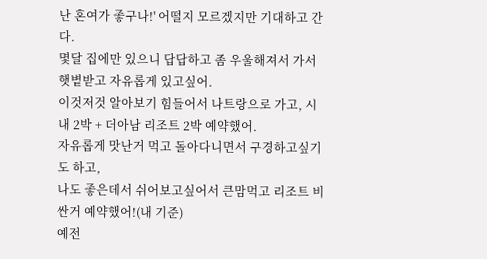난 혼여가 좋구나!' 어떨지 모르겠지만 기대하고 간다.
몇달 집에만 있으니 답답하고 좀 우울해져서 가서 햇볕받고 자유롭게 있고싶어.
이것저것 알아보기 힘들어서 나트랑으로 가고, 시내 2박 + 더아남 리조트 2박 예약했어.
자유롭게 맛난거 먹고 돌아다니면서 구경하고싶기도 하고,
나도 좋은데서 쉬어보고싶어서 큰맘먹고 리조트 비싼거 예약했어!(내 기준)
예전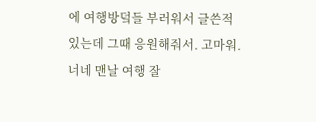에 여행방덬들 부러워서 글쓴적있는데 그때 응원해줘서. 고마워.
너네 맨날 여행 잘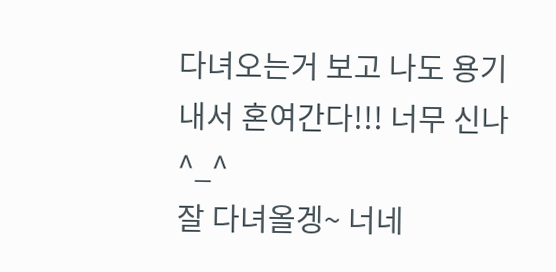다녀오는거 보고 나도 용기내서 혼여간다!!! 너무 신나 ^_^
잘 다녀올겡~ 너네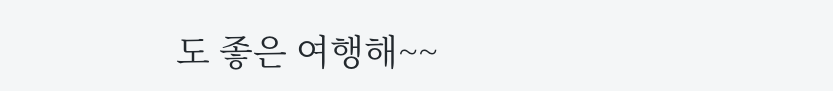도 좋은 여행해~~